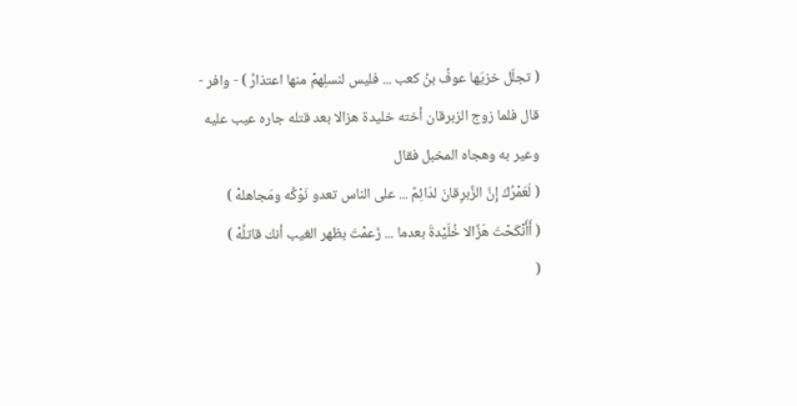( تجلّل خزيَها عوفُ بنُ كعب ... فليس لنسلِهمْ منها اعتذارُ ) - وافر -
قال فلما زوج الزبرقان أخته خليدة هزالا بعد قتله جاره عيب عليه وعير به وهجاه المخبل فقال
( لَعَمْرُكَ إِنَّ الزِّبرِقانَ لدَائِمٌ ... على الناس تعدو نَوْكُه ومَجاهلهْ )
( أَأَنْكَحْتَ هَزَّالا خُلَيْدةَ بعدما ... زَعمْتَ بظهر الغيب أنك قاتلُهْ )
(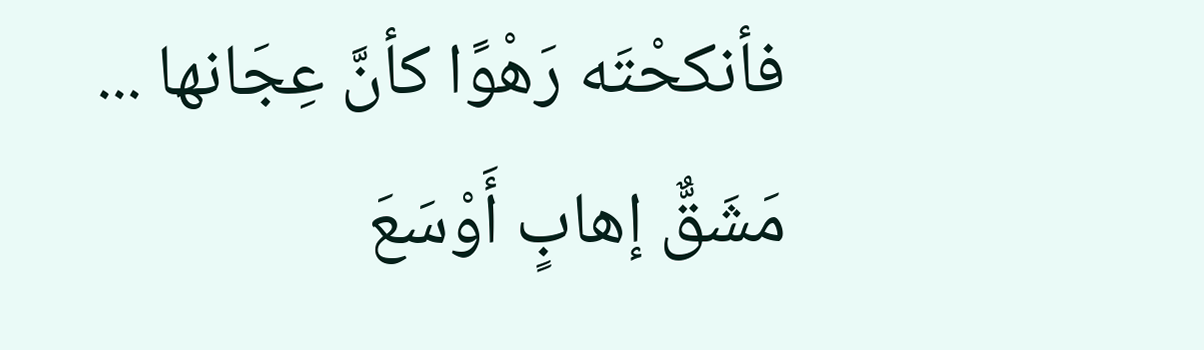فأنكحْتَه رَهْوًا كأنَّ عِجَانها ... مَشَقٌّ إهابٍ أَوْسَعَ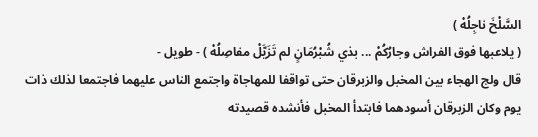السَّلْخَ ناجِلُهْ )
( يلاعبها فوق الفراش وجارُكُمْ ... بذي شُبْرُمَانٍ لم تَزَيَّلْ مفاصِلُهْ ) - طويل -
قال ولج الهجاء بين المخبل والزبرقان حتى تواقفا للمهاجاة واجتمع الناس عليهما فاجتمعا لذلك ذات يوم وكان الزبرقان أسودهما فابتدأ المخبل فأنشده قصيدته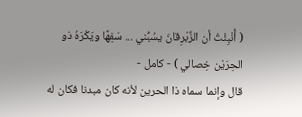( أُنْبِئْتُ أن الزِّبْرِقانَ يسُبُّني ... سَفِهًا ويَكْرَهُ ذو الحِرَيْن خِصالي ) - كامل -
قال وإنما سماه ذا الحرين لأنه كان مبدنا فكان له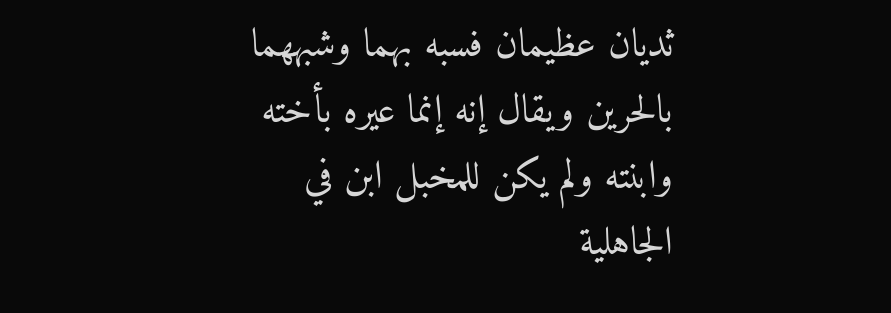ثديان عظيمان فسبه بهما وشبههما بالحرين ويقال إنه إنما عيره بأخته وابنته ولم يكن للمخبل ابن في الجاهلية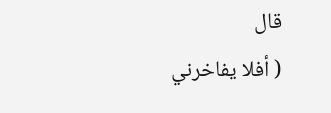قال
( أفلا يفاخرني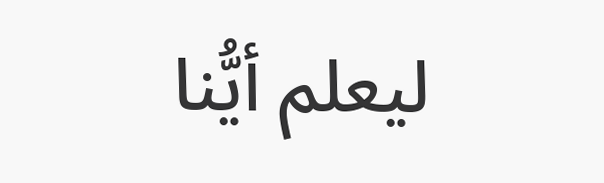ليعلم أيُّنا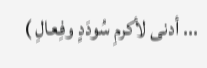... أدنى لأكرمِ سُودَدٍ وفِعالِ )